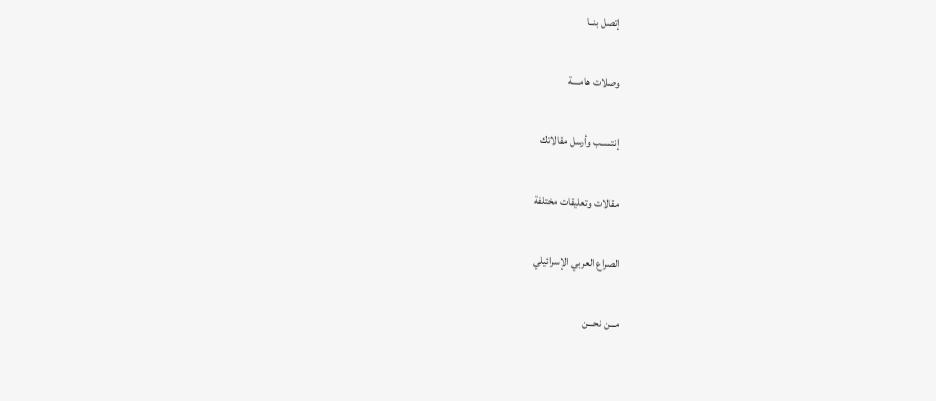إتصل بنــا

وصلات هامــــة

إنتســب وأرسل مقالاتك

مقالات وتعليقات مختلفة

الصراع العربي الإسرائيلي

مـــن نحـــن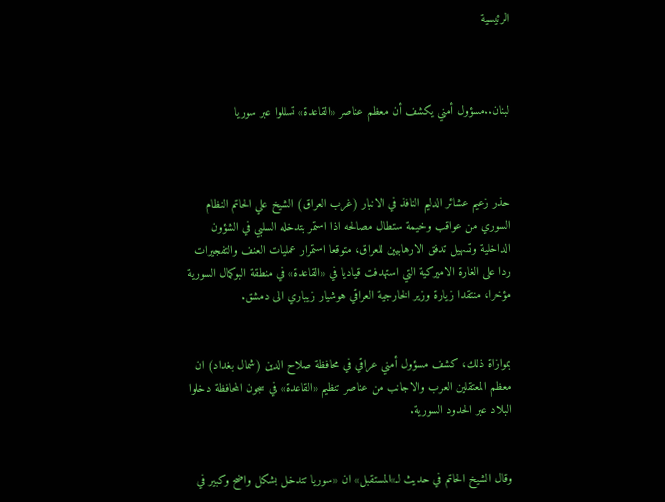الرئيسية



لبنان..مسؤول أمني يكشف أن معظم عناصر «القاعدة» تسللوا عبر سوريا



حذر زعيم عشائر الدليم النافذ في الانبار (غرب العراق) الشيخ علي الحاتم النظام السوري من عواقب وخيمة ستطال مصالحه اذا استمر بتدخله السلبي في الشؤون الداخلية وتسهيل تدفق الارهابيين للعراق، متوقعا استمرار عمليات العنف والتفجيرات ردا على الغارة الاميركية التي استهدفت قياديا في «القاعدة» في منطقة البوكمال السورية مؤخرا، منتقدا زيارة وزير الخارجية العراقي هوشيار زيباري الى دمشق.


بموازاة ذلك، كشف مسؤول أمني عراقي في محافظة صلاح الدين (شمال بغداد) ان معظم المعتقلين العرب والاجانب من عناصر تنظيم «القاعدة» في سجون المحافظة دخلوا البلاد عبر الحدود السورية.


وقال الشيخ الحاتم في حديث لـ»المستقبل» ان «سوريا تتدخل بشكل واضح وكبير في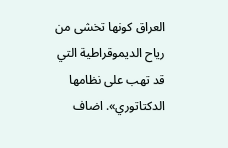العراق كونها تخشى من رياح الديموقراطية التي قد تهب على نظامها الدكتاتوري». اضاف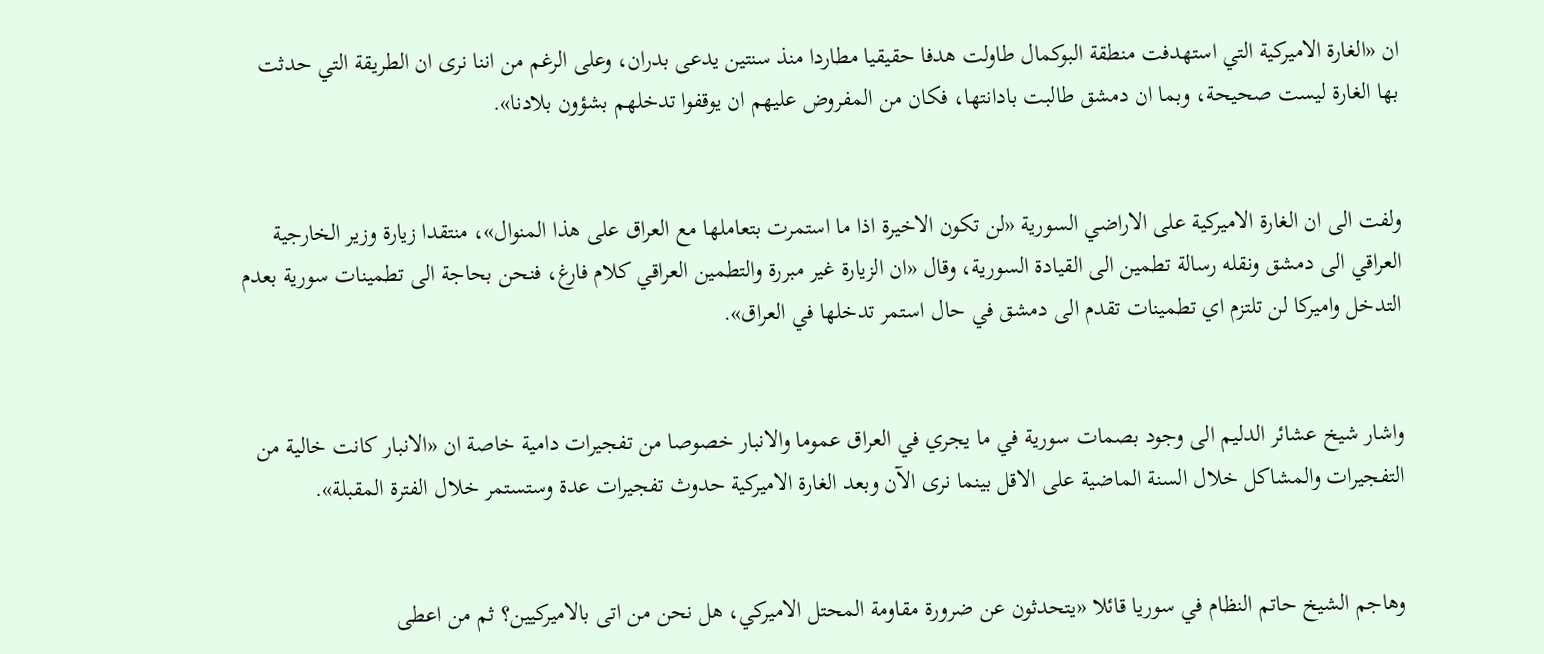ان «الغارة الاميركية التي استهدفت منطقة البوكمال طاولت هدفا حقيقيا مطاردا منذ سنتين يدعى بدران، وعلى الرغم من اننا نرى ان الطريقة التي حدثت بها الغارة ليست صحيحة، وبما ان دمشق طالبت بادانتها، فكان من المفروض عليهم ان يوقفوا تدخلهم بشؤون بلادنا».


ولفت الى ان الغارة الاميركية على الاراضي السورية «لن تكون الاخيرة اذا ما استمرت بتعاملها مع العراق على هذا المنوال»، منتقدا زيارة وزير الخارجية العراقي الى دمشق ونقله رسالة تطمين الى القيادة السورية، وقال «ان الزيارة غير مبررة والتطمين العراقي كلام فارغ، فنحن بحاجة الى تطمينات سورية بعدم التدخل واميركا لن تلتزم اي تطمينات تقدم الى دمشق في حال استمر تدخلها في العراق».


واشار شيخ عشائر الدليم الى وجود بصمات سورية في ما يجري في العراق عموما والانبار خصوصا من تفجيرات دامية خاصة ان «الانبار كانت خالية من التفجيرات والمشاكل خلال السنة الماضية على الاقل بينما نرى الآن وبعد الغارة الاميركية حدوث تفجيرات عدة وستستمر خلال الفترة المقبلة».


وهاجم الشيخ حاتم النظام في سوريا قائلا «يتحدثون عن ضرورة مقاومة المحتل الاميركي، هل نحن من اتى بالاميركيين؟ ثم من اعطى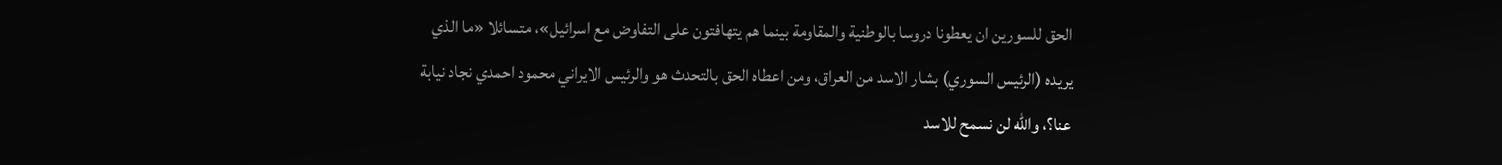الحق للسورين ان يعطونا دروسا بالوطنية والمقاومة بينما هم يتهافتون على التفاوض مع اسرائيل»، متسائلا «ما الذي يريده (الرئيس السوري) بشار الاسد من العراق، ومن اعطاه الحق بالتحدث هو والرئيس الايراني محمود احمدي نجاد نيابة عنا؟، والله لن نسمح للاسد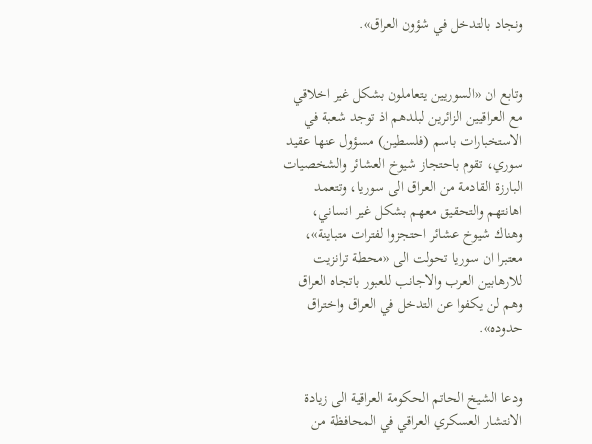ونجاد بالتدخل في شؤون العراق».


وتابع ان «السوريين يتعاملون بشكل غير اخلاقي مع العراقيين الزائرين لبلدهم اذ توجد شعبة في الاستخبارات باسم (فلسطين) مسؤول عنها عقيد سوري، تقوم باحتجاز شيوخ العشائر والشخصيات البارزة القادمة من العراق الى سوريا، وتتعمد اهانتهم والتحقيق معهم بشكل غير انساني، وهناك شيوخ عشائر احتجزوا لفترات متباينة»، معتبرا ان سوريا تحولت الى «محطة ترانزيت للارهابين العرب والاجانب للعبور باتجاه العراق وهم لن يكفوا عن التدخل في العراق واختراق حدوده».


ودعا الشيخ الحاتم الحكومة العراقية الى زيادة الانتشار العسكري العراقي في المحافظة من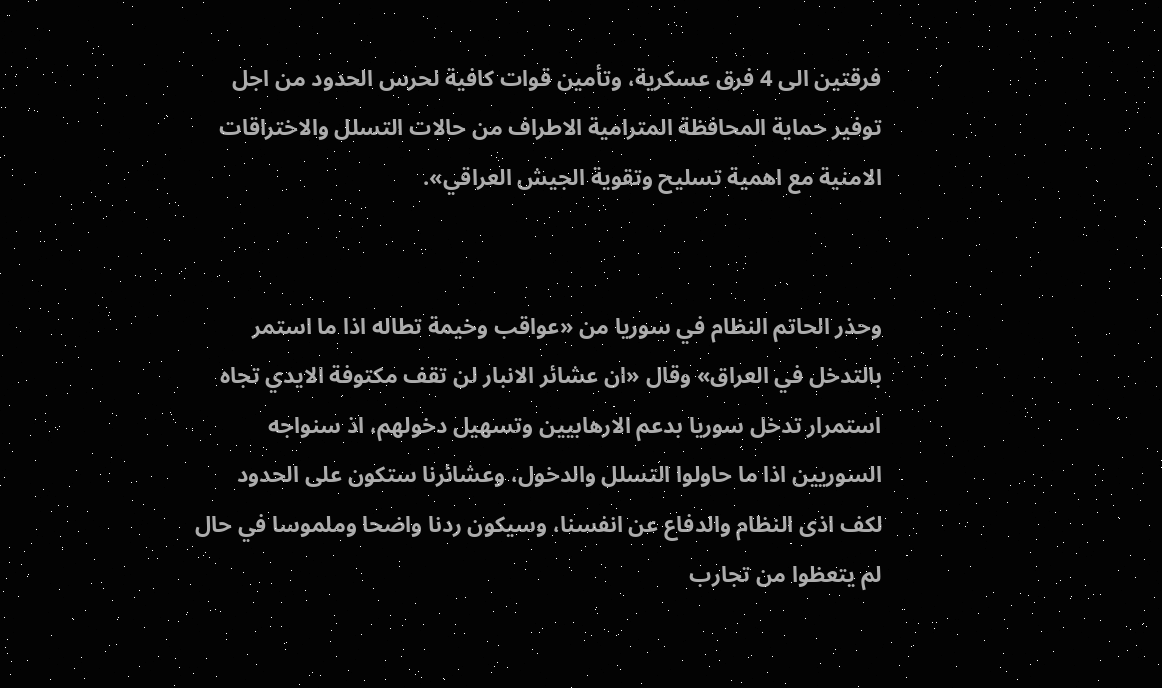فرقتين الى 4 فرق عسكرية، وتأمين قوات كافية لحرس الحدود من اجل توفير حماية المحافظة المترامية الاطراف من حالات التسلل والاختراقات الامنية مع اهمية تسليح وتقوية الجيش العراقي».


وحذر الحاتم النظام في سوريا من «عواقب وخيمة تطاله اذا ما استمر بالتدخل في العراق» وقال «ان عشائر الانبار لن تقف مكتوفة الايدي تجاه استمرار تدخل سوريا بدعم الارهابيين وتسهيل دخولهم، اذ سنواجه السوريين اذا ما حاولوا التسلل والدخول، وعشائرنا ستكون على الحدود لكف اذى النظام والدفاع عن انفسنا، وسيكون ردنا واضحا وملموسا في حال لم يتعظوا من تجارب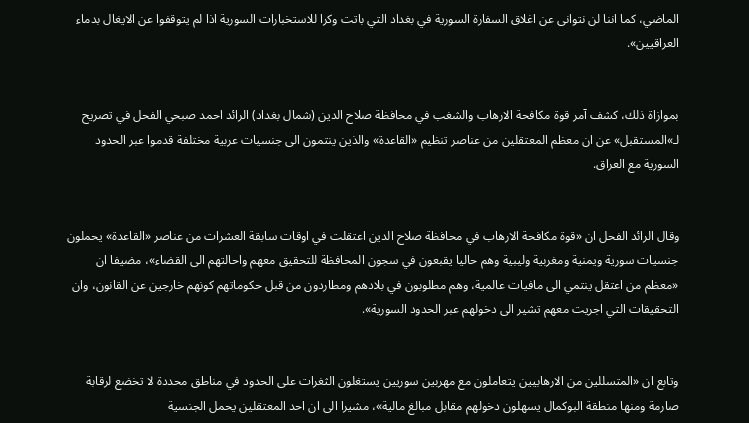الماضي، كما اننا لن نتوانى عن اغلاق السفارة السورية في بغداد التي باتت وكرا للاستخبارات السورية اذا لم يتوقفوا عن الايغال بدماء العراقيين».


بموازاة ذلك، كشف آمر قوة مكافحة الارهاب والشغب في محافظة صلاح الدين (شمال بغداد) الرائد احمد صبحي الفحل في تصريح لـ»المستقبل» عن ان معظم المعتقلين من عناصر تنظيم «القاعدة» والذين ينتمون الى جنسيات عربية مختلفة قدموا عبر الحدود السورية مع العراق.


وقال الرائد الفحل ان «قوة مكافحة الارهاب في محافظة صلاح الدين اعتقلت في اوقات سابقة العشرات من عناصر «القاعدة» يحملون جنسيات سورية ويمنية ومغربية وليبية وهم حاليا يقبعون في سجون المحافظة للتحقيق معهم واحالتهم الى القضاء»، مضيفا ان «معظم من اعتقل ينتمي الى مافيات عالمية، وهم مطلوبون في بلادهم ومطاردون من قبل حكوماتهم كونهم خارجين عن القانون، وان التحقيقات التي اجريت معهم تشير الى دخولهم عبر الحدود السورية».


وتابع ان «المتسللين من الارهابيين يتعاملون مع مهربين سوريين يستغلون الثغرات على الحدود في مناطق محددة لا تخضع لرقابة صارمة ومنها منطقة البوكمال يسهلون دخولهم مقابل مبالغ مالية»، مشيرا الى ان احد المعتقلين يحمل الجنسية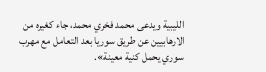الليبية ويدعى محمد فخري محمد، جاء كغيره من الارهابيين عن طريق سوريا بعد التعامل مع مهرب سوري يحمل كنية معينة».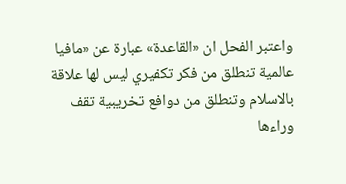واعتبر الفحل ان «القاعدة» عبارة عن «مافيا عالمية تنطلق من فكر تكفيري ليس لها علاقة بالاسلام وتنطلق من دوافع تخريبية تقف وراءها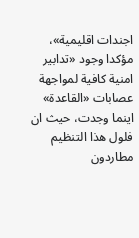اجندات اقليمية»، مؤكدا وجود «تدابير امنية كافية لمواجهة عصابات «القاعدة» اينما وجدت، حيث ان فلول هذا التنظيم مطاردون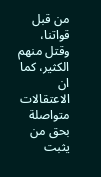من قبل قواتنا، وقتل منهم الكثير، كما ان الاعتقالات متواصلة بحق من يثبت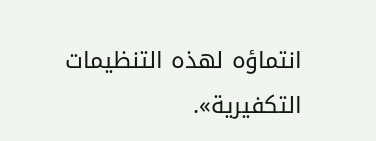انتماؤه لهذه التنظيمات التكفيرية».